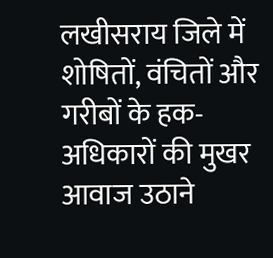लखीसराय जिले में शोषितों, वंचितों और गरीबों के हक-अधिकारों की मुखर आवाज उठाने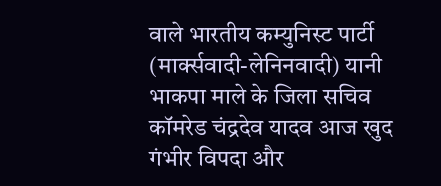वाले भारतीय कम्युनिस्ट पार्टी (मार्क्सवादी-लेनिनवादी) यानी भाकपा माले के जिला सचिव कॉमरेड चंद्रदेव यादव आज खुद गंभीर विपदा और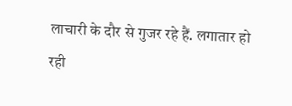लाचारी के दौर से गुजर रहे हैं. लगातार हो रही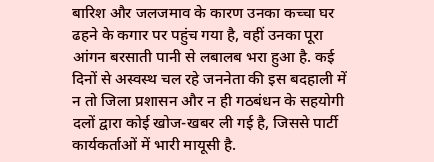बारिश और जलजमाव के कारण उनका कच्चा घर ढहने के कगार पर पहुंच गया है, वहीं उनका पूरा आंगन बरसाती पानी से लबालब भरा हुआ है. कई दिनों से अस्वस्थ चल रहे जननेता की इस बदहाली में न तो जिला प्रशासन और न ही गठबंधन के सहयोगी दलों द्वारा कोई खोज-खबर ली गई है, जिससे पार्टी कार्यकर्ताओं में भारी मायूसी है.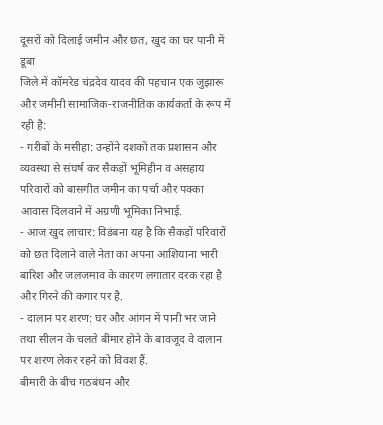दूसरों को दिलाई जमीन और छत, खुद का घर पानी में डूबा
जिले में कॉमरेड चंद्रदेव यादव की पहचान एक जुझारू और जमीनी सामाजिक-राजनीतिक कार्यकर्ता के रूप में रही है:
- गरीबों के मसीहा: उन्होंने दशकों तक प्रशासन और व्यवस्था से संघर्ष कर सैकड़ों भूमिहीन व असहाय परिवारों को बासगीत जमीन का पर्चा और पक्का आवास दिलवाने में अग्रणी भूमिका निभाई.
- आज खुद लाचार: विडंबना यह है कि सैकड़ों परिवारों को छत दिलाने वाले नेता का अपना आशियाना भारी बारिश और जलजमाव के कारण लगातार दरक रहा है और गिरने की कगार पर है.
- दालान पर शरण: घर और आंगन में पानी भर जाने तथा सीलन के चलते बीमार होने के बावजूद वे दालान पर शरण लेकर रहने को विवश हैं.
बीमारी के बीच गठबंधन और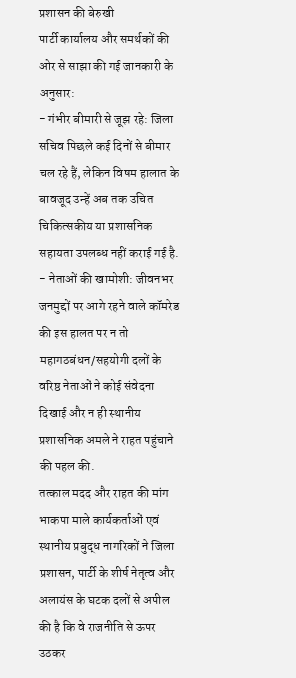प्रशासन की बेरुखी
पार्टी कार्यालय और समर्थकों की ओर से साझा की गई जानकारी के अनुसार:
- गंभीर बीमारी से जूझ रहे: जिला सचिव पिछले कई दिनों से बीमार चल रहे हैं, लेकिन विषम हालात के बावजूद उन्हें अब तक उचित चिकित्सकीय या प्रशासनिक सहायता उपलब्ध नहीं कराई गई है.
- नेताओं की खामोशी: जीवनभर जनमुद्दों पर आगे रहने वाले कॉमरेड की इस हालत पर न तो महागठबंधन/सहयोगी दलों के वरिष्ठ नेताओं ने कोई संवेदना दिखाई और न ही स्थानीय प्रशासनिक अमले ने राहत पहुंचाने की पहल की.
तत्काल मदद और राहत की मांग
भाकपा माले कार्यकर्ताओं एवं स्थानीय प्रबुद्ध नागरिकों ने जिला प्रशासन, पार्टी के शीर्ष नेतृत्व और अलायंस के घटक दलों से अपील की है कि वे राजनीति से ऊपर उठकर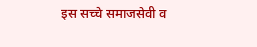इस सच्चे समाजसेवी व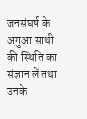जनसंघर्ष के अगुआ साथी की स्थिति का संज्ञान लें तथा उनके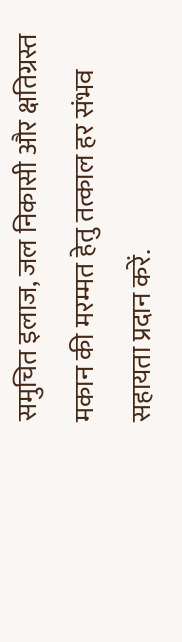समुचित इलाज, जल निकासी और क्षतिग्रस्त मकान की मरम्मत हेतु तत्काल हर संभव सहायता प्रदान करें.